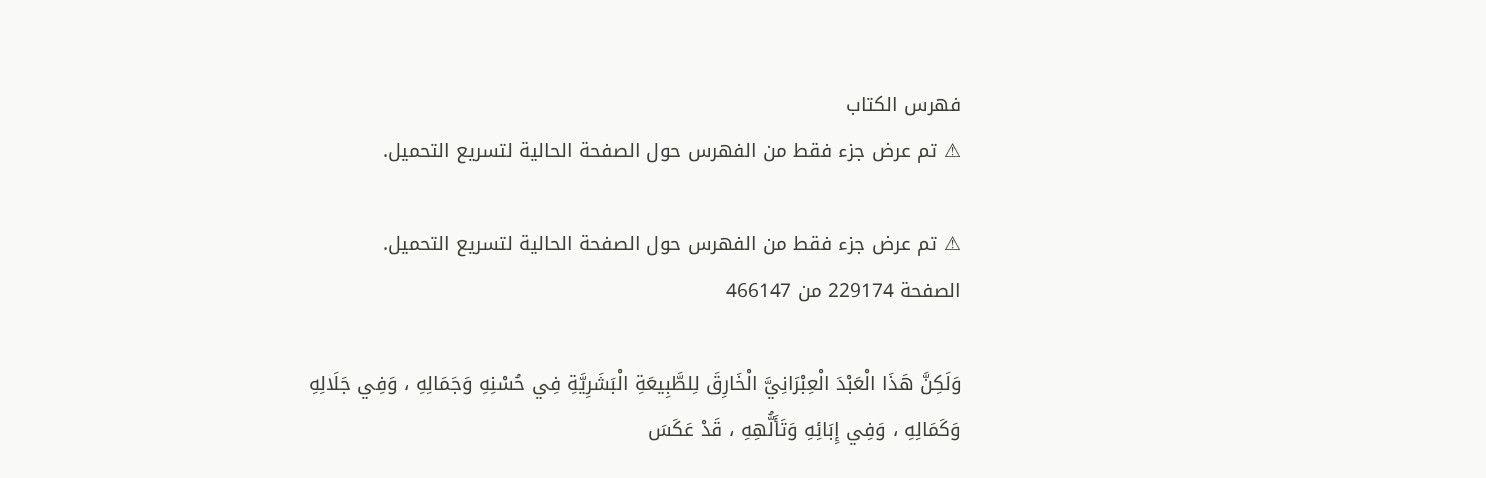فهرس الكتاب
⚠ تم عرض جزء فقط من الفهرس حول الصفحة الحالية لتسريع التحميل.

⚠ تم عرض جزء فقط من الفهرس حول الصفحة الحالية لتسريع التحميل.
الصفحة 229174 من 466147

وَلَكِنَّ هَذَا الْعَبْدَ الْعِبْرَانِيَّ الْخَارِقَ لِلطَّبِيعَةِ الْبَشَرِيَّةِ فِي حُسْنِهِ وَجَمَالِهِ ، وَفِي جَلَالِهِ وَكَمَالِهِ ، وَفِي إِبَائِهِ وَتَأَلُّهِهِ ، قَدْ عَكَسَ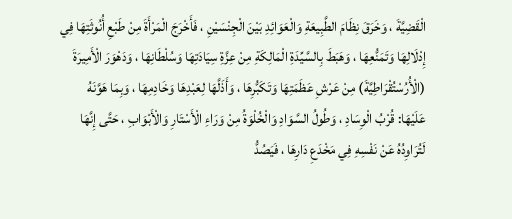الْقَضِيَّةَ ، وَخَرَقَ نِظَامَ الطَّبِيعَةِ وَالْعَوَائِدِ بَيْنَ الْجِنْسَيْنِ ، فَأَخْرَجَ الْمَرْأَةَ مِنْ طَبْعِ أُنُوثَتِهَا فِي إِدْلَالِهَا وَتَمَنُّعِهَا ، وَهَبَطَ بِالسَّيِّدَةِ الْمَالِكَةِ مِنْ عِزَّةِ سِيَادَتِهَا وَسُلْطَانِهَا ، وَدَهْوَرَ الْأَمِيرَةَ (الْأُرُسْتُقْرَاطِيَّةَ) مِنْ عَرْشِ عَظَمَتِهَا وَتَكَبُّرِهَا ، وَأَذَلَّهَا لِعَبْدِهَا وَخَادِمِهَا ، وَبِمَا هَوَّنَهُ عَلَيْهَا: قُرْبُ الْوِسَادِ ، وَطُولُ السَّوَادِ وَالْخُلْوَةُ مِنْ وَرَاءِ الْأَسْتَارِ وَالْأَبْوَابِ ، حَتَّى إِنَّهَا لَتُرَاوِدُهُ عَنْ نَفْسِهِ فِي مَخْدَعِ دَارِهَا ، فَيَصُدُّ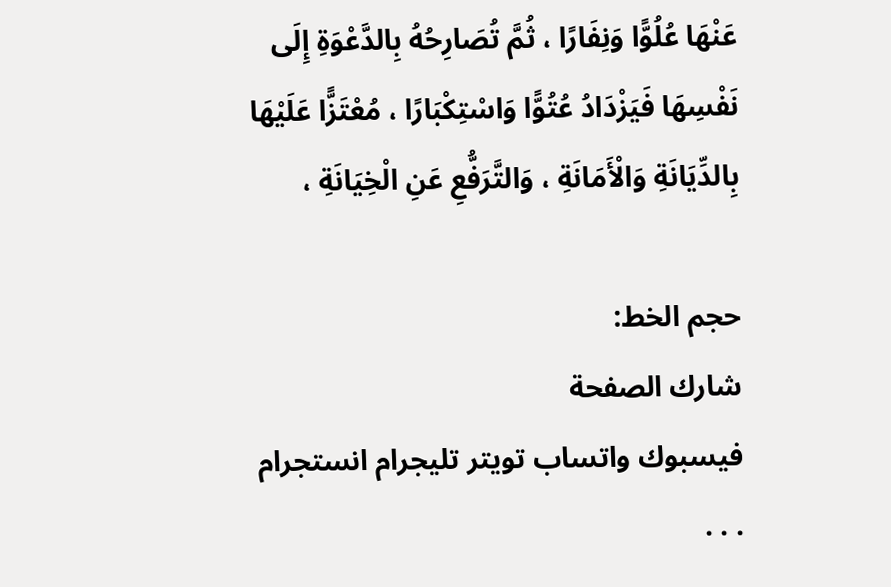عَنْهَا عُلُوًّا وَنِفَارًا ، ثُمَّ تُصَارِحُهُ بِالدَّعْوَةِ إِلَى نَفْسِهَا فَيَزْدَادُ عُتُوًّا وَاسْتِكْبَارًا ، مُعْتَزًّا عَلَيْهَا بِالدِّيَانَةِ وَالْأَمَانَةِ ، وَالتَّرَفُّعِ عَنِ الْخِيَانَةِ ،

حجم الخط:
شارك الصفحة
فيسبوك واتساب تويتر تليجرام انستجرام
. . .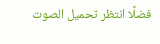فضلًا انتظر تحميل الصوت